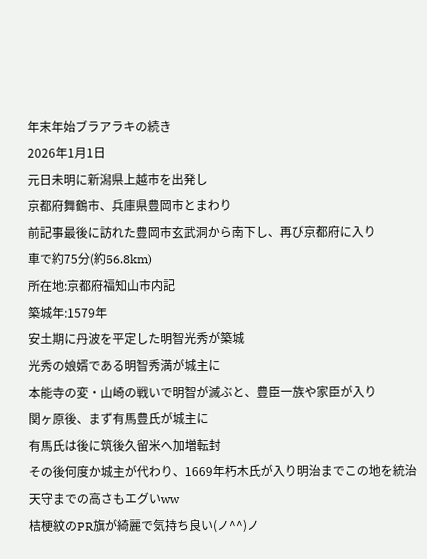年末年始ブラアラキの続き
2026年1月1日
元日未明に新潟県上越市を出発し
京都府舞鶴市、兵庫県豊岡市とまわり
前記事最後に訪れた豊岡市玄武洞から南下し、再び京都府に入り
車で約75分(約56.8km)
所在地:京都府福知山市内記
築城年:1579年
安土期に丹波を平定した明智光秀が築城
光秀の娘婿である明智秀満が城主に
本能寺の変・山崎の戦いで明智が滅ぶと、豊臣一族や家臣が入り
関ヶ原後、まず有馬豊氏が城主に
有馬氏は後に筑後久留米へ加増転封
その後何度か城主が代わり、1669年朽木氏が入り明治までこの地を統治
天守までの高さもエグいww
桔梗紋のPR旗が綺麗で気持ち良い(ノ^^)ノ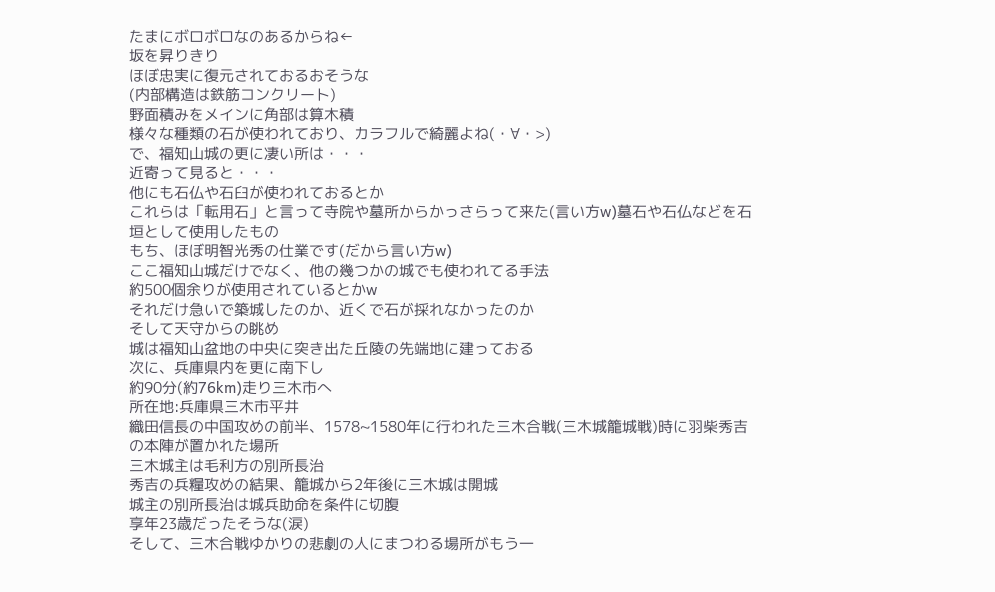たまにボロボロなのあるからね←
坂を昇りきり
ほぼ忠実に復元されておるおそうな
(内部構造は鉄筋コンクリート)
野面積みをメインに角部は算木積
様々な種類の石が使われており、カラフルで綺麗よね(・∀・>)
で、福知山城の更に凄い所は・・・
近寄って見ると・・・
他にも石仏や石臼が使われておるとか
これらは「転用石」と言って寺院や墓所からかっさらって来た(言い方w)墓石や石仏などを石垣として使用したもの
もち、ほぼ明智光秀の仕業です(だから言い方w)
ここ福知山城だけでなく、他の幾つかの城でも使われてる手法
約500個余りが使用されているとかw
それだけ急いで築城したのか、近くで石が採れなかったのか
そして天守からの眺め
城は福知山盆地の中央に突き出た丘陵の先端地に建っておる
次に、兵庫県内を更に南下し
約90分(約76km)走り三木市へ
所在地:兵庫県三木市平井
織田信長の中国攻めの前半、1578~1580年に行われた三木合戦(三木城籠城戦)時に羽柴秀吉の本陣が置かれた場所
三木城主は毛利方の別所長治
秀吉の兵糧攻めの結果、籠城から2年後に三木城は開城
城主の別所長治は城兵助命を条件に切腹
享年23歳だったそうな(涙)
そして、三木合戦ゆかりの悲劇の人にまつわる場所がもう一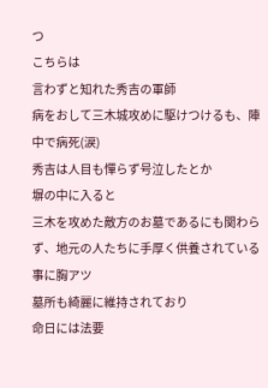つ
こちらは
言わずと知れた秀吉の軍師
病をおして三木城攻めに駆けつけるも、陣中で病死(涙)
秀吉は人目も憚らず号泣したとか
塀の中に入ると
三木を攻めた敵方のお墓であるにも関わらず、地元の人たちに手厚く供養されている事に胸アツ
墓所も綺麗に維持されており
命日には法要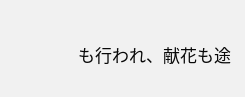も行われ、献花も途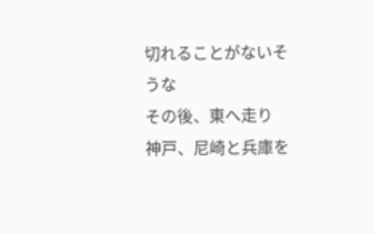切れることがないそうな
その後、東へ走り
神戸、尼崎と兵庫を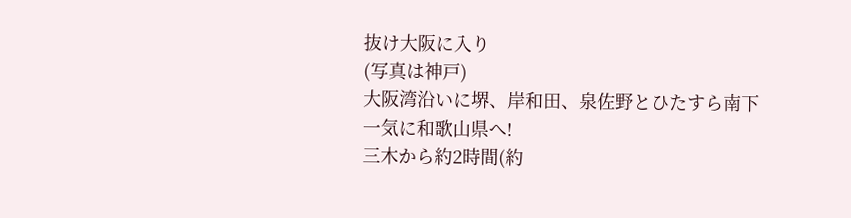抜け大阪に入り
(写真は神戸)
大阪湾沿いに堺、岸和田、泉佐野とひたすら南下
一気に和歌山県へ!
三木から約2時間(約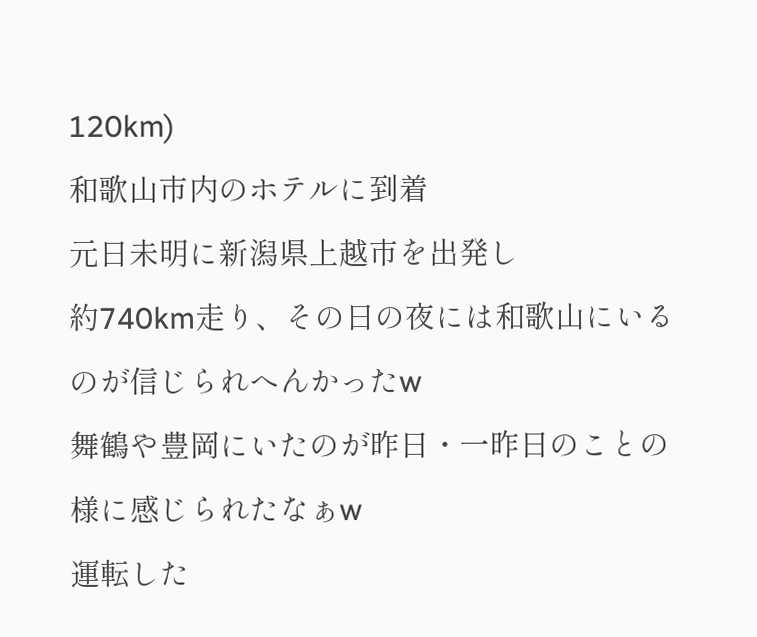120km)
和歌山市内のホテルに到着
元日未明に新潟県上越市を出発し
約740km走り、その日の夜には和歌山にいるのが信じられへんかったw
舞鶴や豊岡にいたのが昨日・一昨日のことの様に感じられたなぁw
運転した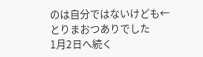のは自分ではないけども←
とりまおつありでした
1月2日へ続く